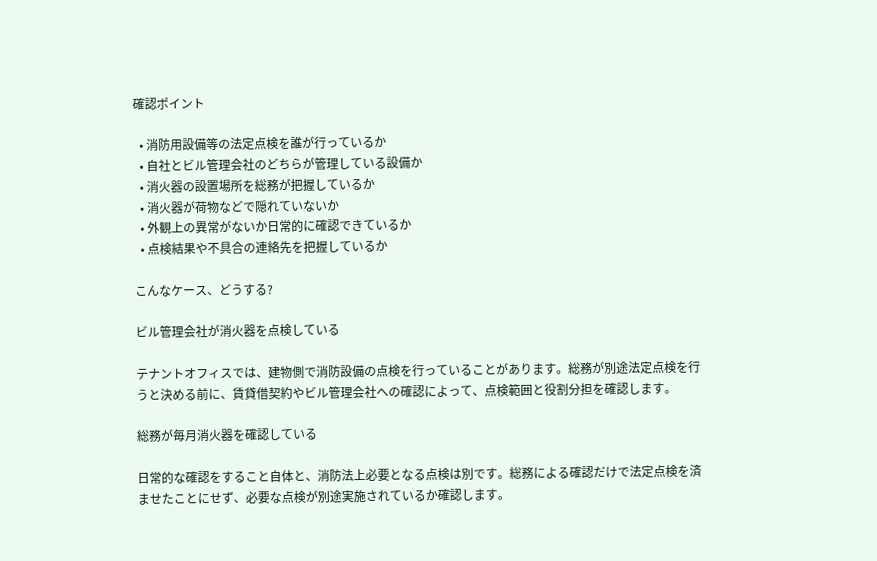確認ポイント

  • 消防用設備等の法定点検を誰が行っているか
  • 自社とビル管理会社のどちらが管理している設備か
  • 消火器の設置場所を総務が把握しているか
  • 消火器が荷物などで隠れていないか
  • 外観上の異常がないか日常的に確認できているか
  • 点検結果や不具合の連絡先を把握しているか

こんなケース、どうする?

ビル管理会社が消火器を点検している

テナントオフィスでは、建物側で消防設備の点検を行っていることがあります。総務が別途法定点検を行うと決める前に、賃貸借契約やビル管理会社への確認によって、点検範囲と役割分担を確認します。

総務が毎月消火器を確認している

日常的な確認をすること自体と、消防法上必要となる点検は別です。総務による確認だけで法定点検を済ませたことにせず、必要な点検が別途実施されているか確認します。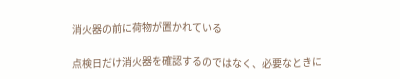消火器の前に荷物が置かれている

点検日だけ消火器を確認するのではなく、必要なときに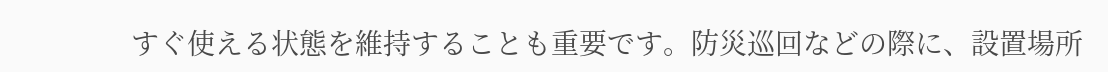すぐ使える状態を維持することも重要です。防災巡回などの際に、設置場所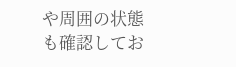や周囲の状態も確認してお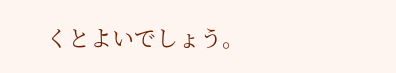くとよいでしょう。